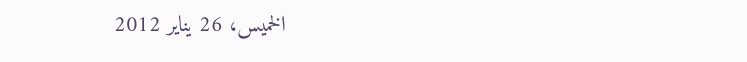الخميس، 26 يناير 2012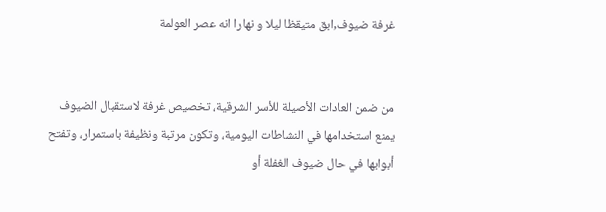غرفة ضيوف,ابق متيقظا ليلا و نهارا انه عصر العولمة


من ضمن العادات الأصيلة للأسر الشرقية، تخصيص غرفة لاستقبال الضيوف يمنع استخدامها في النشاطات اليومية، وتكون مرتبة ونظيفة باستمرار، وتفتح أبوابها في حال ضيوف الغفلة أو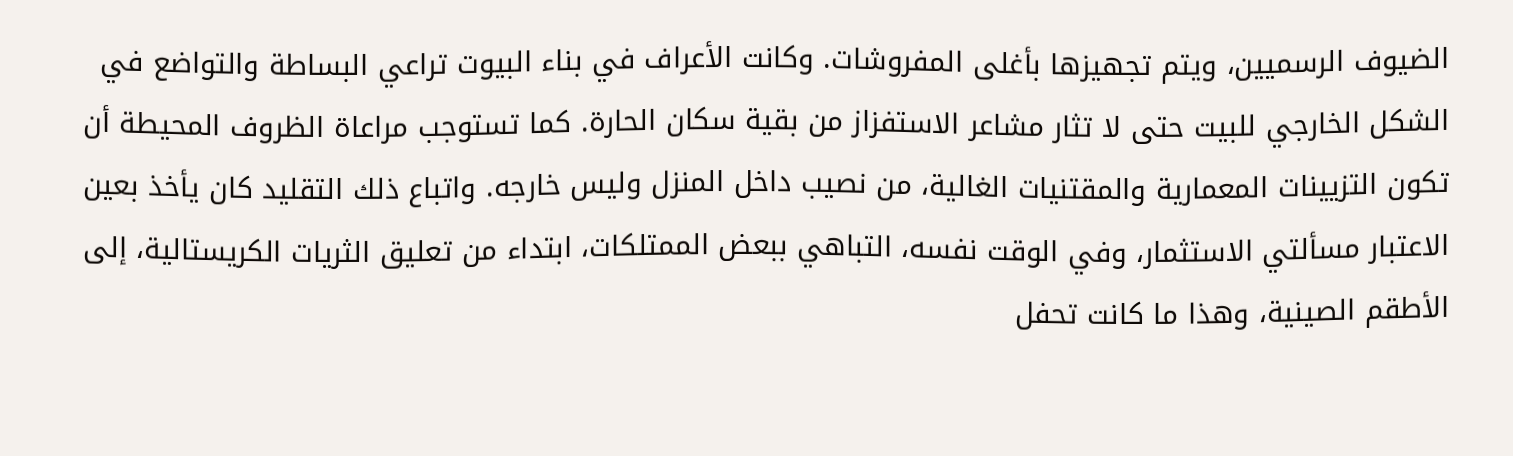الضيوف الرسميين، ويتم تجهيزها بأغلى المفروشات. وكانت الأعراف في بناء البيوت تراعي البساطة والتواضع في الشكل الخارجي للبيت حتى لا تثار مشاعر الاستفزاز من بقية سكان الحارة. كما تستوجب مراعاة الظروف المحيطة أن تكون التزيينات المعمارية والمقتنيات الغالية، من نصيب داخل المنزل وليس خارجه. واتباع ذلك التقليد كان يأخذ بعين الاعتبار مسألتي الاستثمار، وفي الوقت نفسه، التباهي ببعض الممتلكات، ابتداء من تعليق الثريات الكريستالية، إلى الأطقم الصينية، وهذا ما كانت تحفل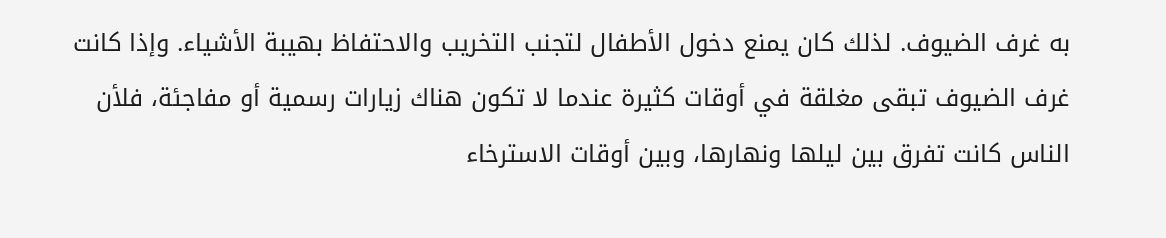به غرف الضيوف. لذلك كان يمنع دخول الأطفال لتجنب التخريب والاحتفاظ بهيبة الأشياء. وإذا كانت غرف الضيوف تبقى مغلقة في أوقات كثيرة عندما لا تكون هناك زيارات رسمية أو مفاجئة، فلأن الناس كانت تفرق بين ليلها ونهارها، وبين أوقات الاسترخاء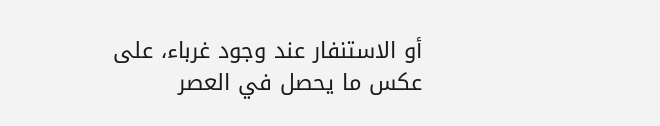أو الاستنفار عند وجود غرباء، على عكس ما يحصل في العصر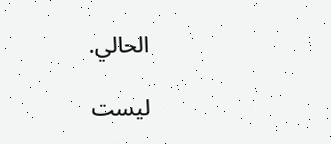الحالي.

ليست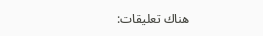هناك تعليقات: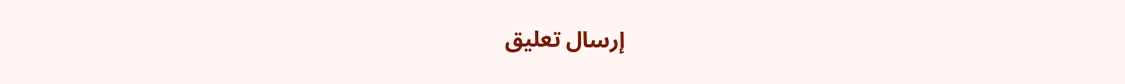إرسال تعليق